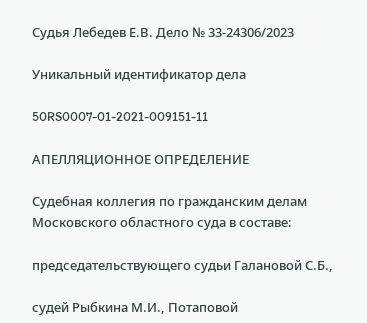Судья Лебедев Е.В. Дело № 33-24306/2023

Уникальный идентификатор дела

50RS0007-01-2021-009151-11

АПЕЛЛЯЦИОННОЕ ОПРЕДЕЛЕНИЕ

Судебная коллегия по гражданским делам Московского областного суда в составе:

председательствующего судьи Галановой С.Б.,

судей Рыбкина М.И., Потаповой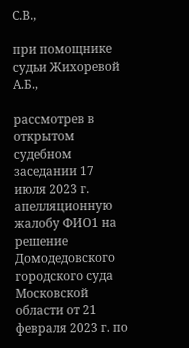С.В.,

при помощнике судьи Жихоревой А.Б.,

рассмотрев в открытом судебном заседании 17 июля 2023 г. апелляционную жалобу ФИО1 на решение Домодедовского городского суда Московской области от 21 февраля 2023 г. по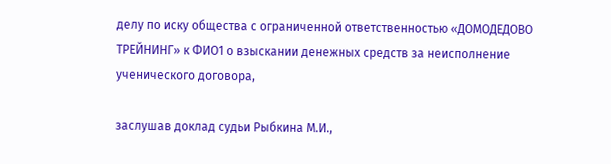делу по иску общества с ограниченной ответственностью «ДОМОДЕДОВО ТРЕЙНИНГ» к ФИО1 о взыскании денежных средств за неисполнение ученического договора,

заслушав доклад судьи Рыбкина М.И.,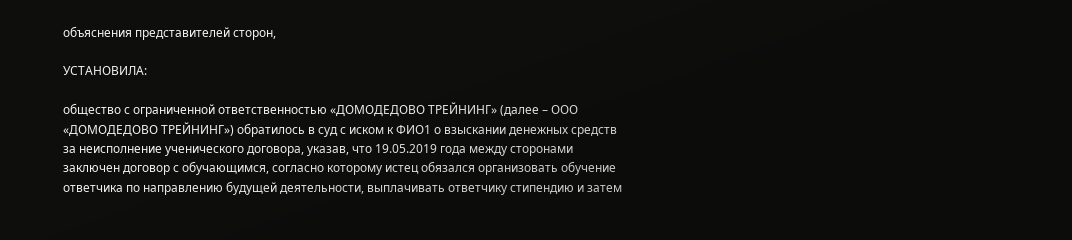объяснения представителей сторон,

УСТАНОВИЛА:

общество с ограниченной ответственностью «ДОМОДЕДОВО ТРЕЙНИНГ» (далее – ООО «ДОМОДЕДОВО ТРЕЙНИНГ») обратилось в суд с иском к ФИО1 о взыскании денежных средств за неисполнение ученического договора, указав, что 19.05.2019 года между сторонами заключен договор с обучающимся, согласно которому истец обязался организовать обучение ответчика по направлению будущей деятельности, выплачивать ответчику стипендию и затем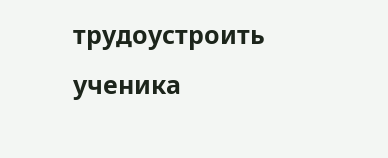трудоустроить ученика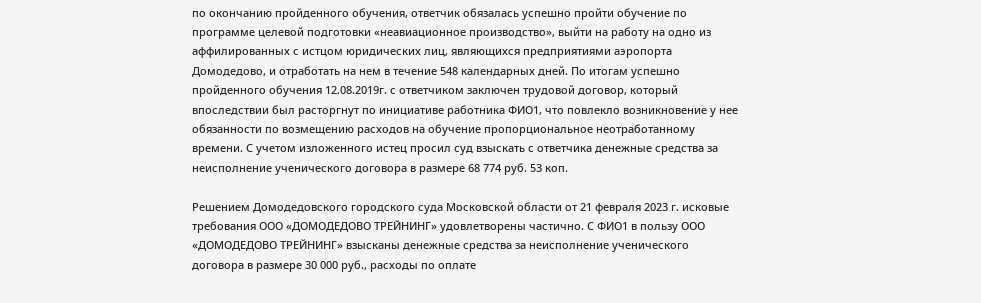по окончанию пройденного обучения, ответчик обязалась успешно пройти обучение по программе целевой подготовки «неавиационное производство», выйти на работу на одно из аффилированных с истцом юридических лиц, являющихся предприятиями аэропорта Домодедово, и отработать на нем в течение 548 календарных дней. По итогам успешно пройденного обучения 12.08.2019г. с ответчиком заключен трудовой договор, который впоследствии был расторгнут по инициативе работника ФИО1, что повлекло возникновение у нее обязанности по возмещению расходов на обучение пропорциональное неотработанному времени. С учетом изложенного истец просил суд взыскать с ответчика денежные средства за неисполнение ученического договора в размере 68 774 руб. 53 коп.

Решением Домодедовского городского суда Московской области от 21 февраля 2023 г. исковые требования ООО «ДОМОДЕДОВО ТРЕЙНИНГ» удовлетворены частично. С ФИО1 в пользу ООО «ДОМОДЕДОВО ТРЕЙНИНГ» взысканы денежные средства за неисполнение ученического договора в размере 30 000 руб., расходы по оплате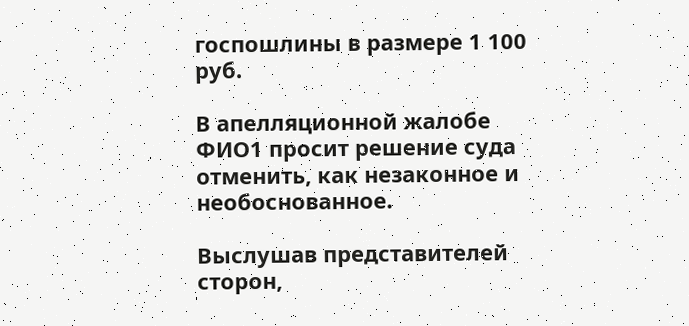госпошлины в размере 1 100 руб.

В апелляционной жалобе ФИО1 просит решение суда отменить, как незаконное и необоснованное.

Выслушав представителей сторон,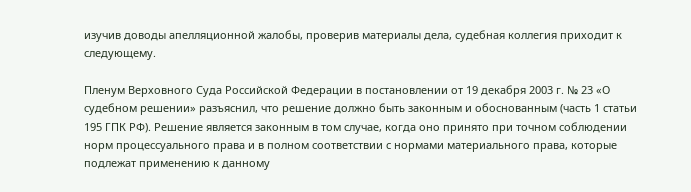изучив доводы апелляционной жалобы, проверив материалы дела, судебная коллегия приходит к следующему.

Пленум Верховного Суда Российской Федерации в постановлении от 19 декабря 2003 г. № 23 «О судебном решении» разъяснил, что решение должно быть законным и обоснованным (часть 1 статьи 195 ГПК РФ). Решение является законным в том случае, когда оно принято при точном соблюдении норм процессуального права и в полном соответствии с нормами материального права, которые подлежат применению к данному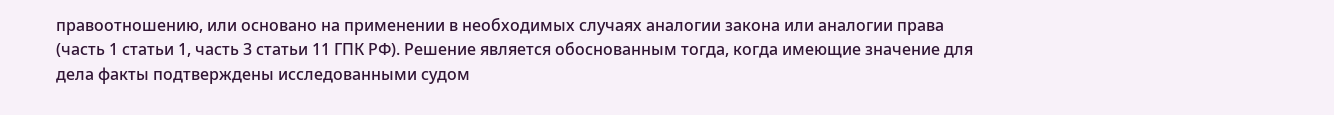правоотношению, или основано на применении в необходимых случаях аналогии закона или аналогии права (часть 1 статьи 1, часть 3 статьи 11 ГПК РФ). Решение является обоснованным тогда, когда имеющие значение для дела факты подтверждены исследованными судом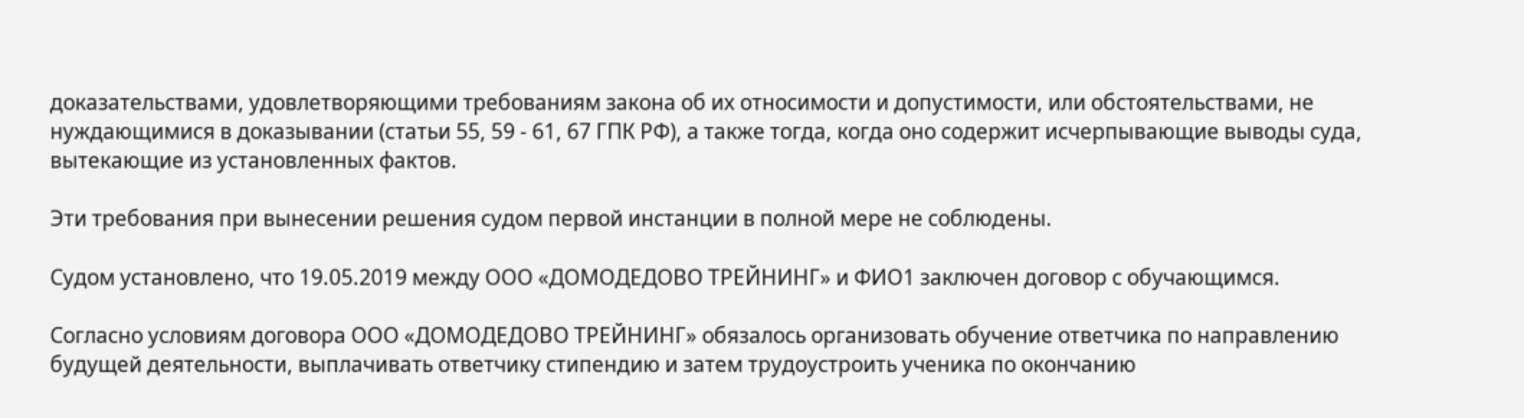доказательствами, удовлетворяющими требованиям закона об их относимости и допустимости, или обстоятельствами, не нуждающимися в доказывании (статьи 55, 59 - 61, 67 ГПК РФ), а также тогда, когда оно содержит исчерпывающие выводы суда, вытекающие из установленных фактов.

Эти требования при вынесении решения судом первой инстанции в полной мере не соблюдены.

Судом установлено, что 19.05.2019 между ООО «ДОМОДЕДОВО ТРЕЙНИНГ» и ФИО1 заключен договор с обучающимся.

Согласно условиям договора ООО «ДОМОДЕДОВО ТРЕЙНИНГ» обязалось организовать обучение ответчика по направлению будущей деятельности, выплачивать ответчику стипендию и затем трудоустроить ученика по окончанию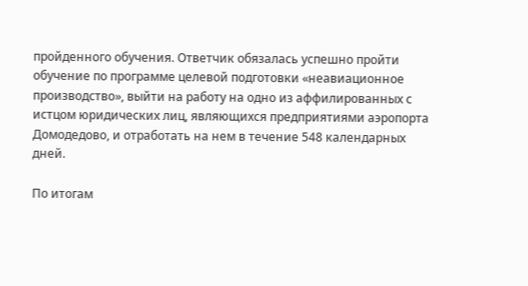пройденного обучения. Ответчик обязалась успешно пройти обучение по программе целевой подготовки «неавиационное производство», выйти на работу на одно из аффилированных с истцом юридических лиц, являющихся предприятиями аэропорта Домодедово, и отработать на нем в течение 548 календарных дней.

По итогам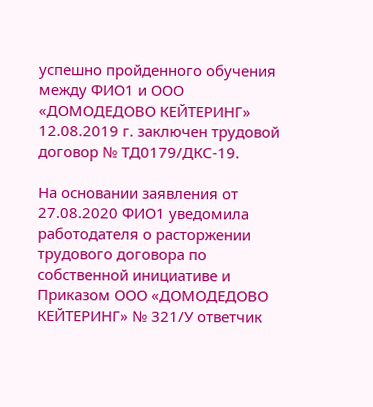успешно пройденного обучения между ФИО1 и ООО «ДОМОДЕДОВО КЕЙТЕРИНГ» 12.08.2019 г. заключен трудовой договор № ТД0179/ДКС-19.

На основании заявления от 27.08.2020 ФИО1 уведомила работодателя о расторжении трудового договора по собственной инициативе и Приказом ООО «ДОМОДЕДОВО КЕЙТЕРИНГ» № 321/У ответчик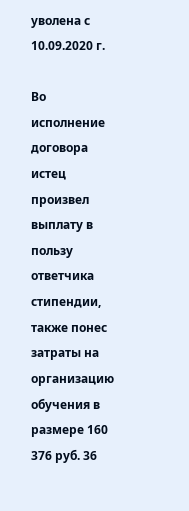уволена с 10.09.2020 г.

Во исполнение договора истец произвел выплату в пользу ответчика стипендии, также понес затраты на организацию обучения в размере 160 376 руб. 36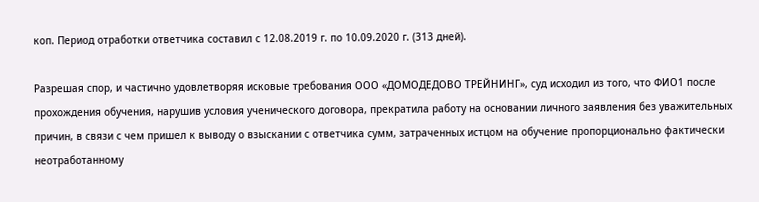коп. Период отработки ответчика составил с 12.08.2019 г. по 10.09.2020 г. (313 дней).

Разрешая спор, и частично удовлетворяя исковые требования ООО «ДОМОДЕДОВО ТРЕЙНИНГ», суд исходил из того, что ФИО1 после прохождения обучения, нарушив условия ученического договора, прекратила работу на основании личного заявления без уважительных причин, в связи с чем пришел к выводу о взыскании с ответчика сумм, затраченных истцом на обучение пропорционально фактически неотработанному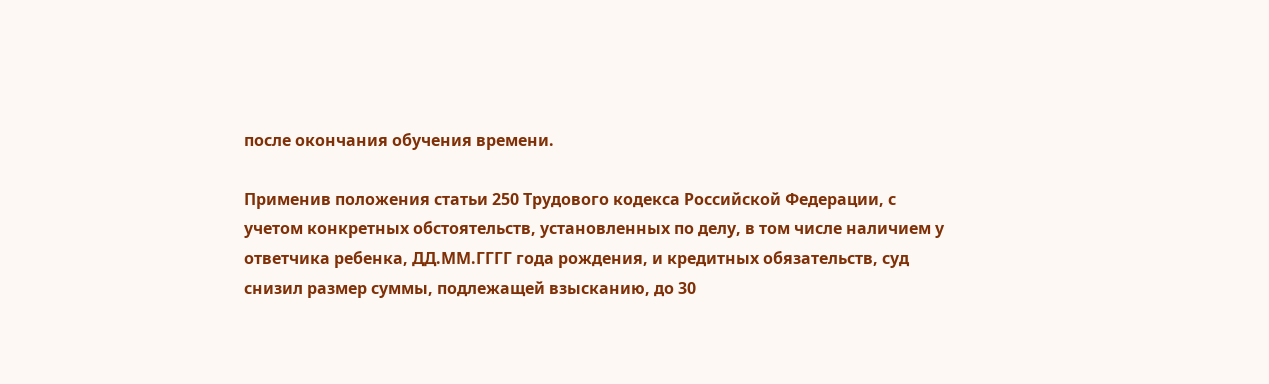после окончания обучения времени.

Применив положения статьи 250 Трудового кодекса Российской Федерации, с учетом конкретных обстоятельств, установленных по делу, в том числе наличием у ответчика ребенка, ДД.ММ.ГГГГ года рождения, и кредитных обязательств, суд снизил размер суммы, подлежащей взысканию, до 30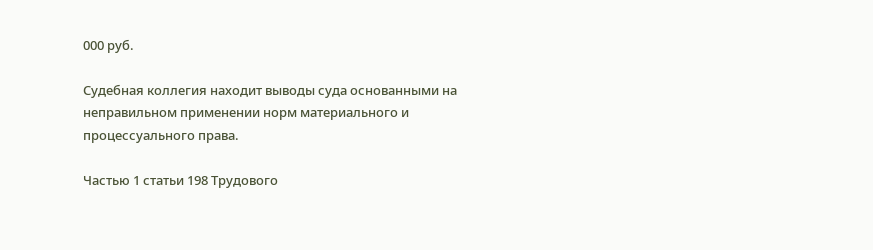000 руб.

Судебная коллегия находит выводы суда основанными на неправильном применении норм материального и процессуального права.

Частью 1 статьи 198 Трудового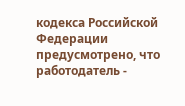кодекса Российской Федерации предусмотрено, что работодатель -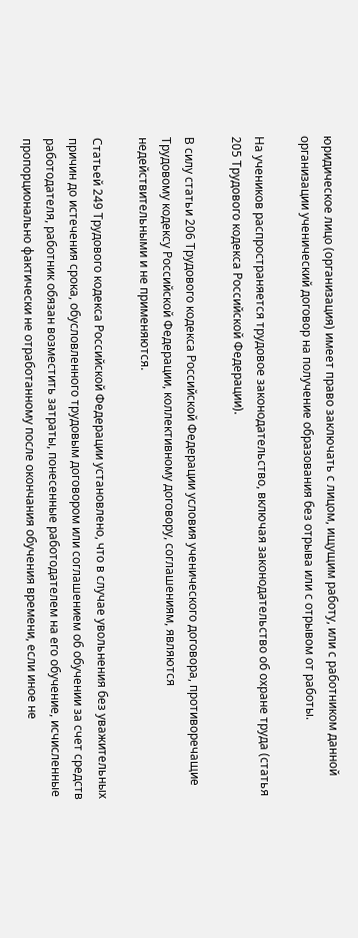юридическое лицо (организация) имеет право заключать с лицом, ищущим работу, или с работником данной организации ученический договор на получение образования без отрыва или с отрывом от работы.

На учеников распространяется трудовое законодательство, включая законодательство об охране труда (статья 205 Трудового кодекса Российской Федерации).

В силу статьи 206 Трудового кодекса Российской Федерации условия ученического договора, противоречащие Трудовому кодексу Российской Федерации, коллективному договору, соглашениям, являются недействительными и не применяются.

Статьей 249 Трудового кодекса Российской Федерации установлено, что в случае увольнения без уважительных причин до истечения срока, обусловленного трудовым договором или соглашением об обучении за счет средств работодателя, работник обязан возместить затраты, понесенные работодателем на его обучение, исчисленные пропорционально фактически не отработанному после окончания обучения времени, если иное не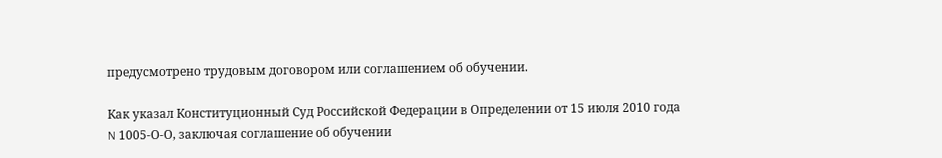предусмотрено трудовым договором или соглашением об обучении.

Как указал Конституционный Суд Российской Федерации в Определении от 15 июля 2010 года N 1005-О-О, заключая соглашение об обучении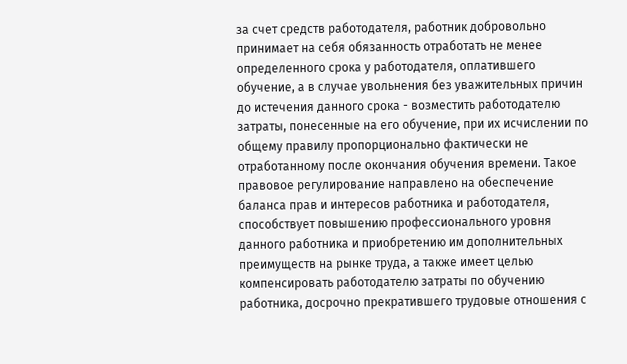за счет средств работодателя, работник добровольно принимает на себя обязанность отработать не менее определенного срока у работодателя, оплатившего обучение, а в случае увольнения без уважительных причин до истечения данного срока - возместить работодателю затраты, понесенные на его обучение, при их исчислении по общему правилу пропорционально фактически не отработанному после окончания обучения времени. Такое правовое регулирование направлено на обеспечение баланса прав и интересов работника и работодателя, способствует повышению профессионального уровня данного работника и приобретению им дополнительных преимуществ на рынке труда, а также имеет целью компенсировать работодателю затраты по обучению работника, досрочно прекратившего трудовые отношения с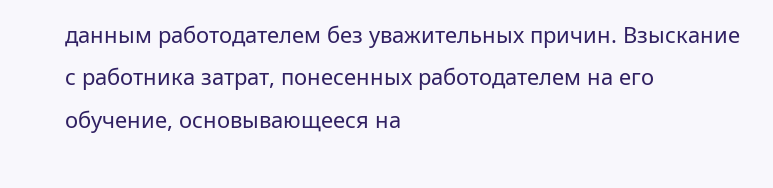данным работодателем без уважительных причин. Взыскание с работника затрат, понесенных работодателем на его обучение, основывающееся на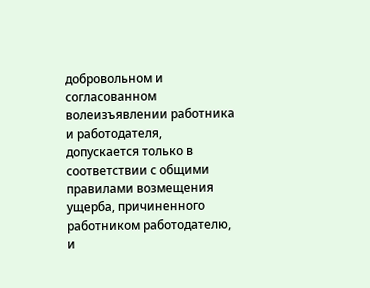добровольном и согласованном волеизъявлении работника и работодателя, допускается только в соответствии с общими правилами возмещения ущерба, причиненного работником работодателю, и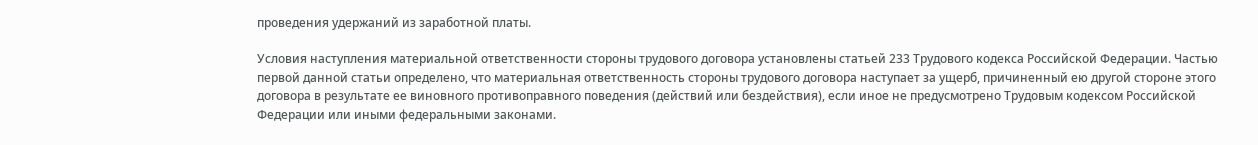проведения удержаний из заработной платы.

Условия наступления материальной ответственности стороны трудового договора установлены статьей 233 Трудового кодекса Российской Федерации. Частью первой данной статьи определено, что материальная ответственность стороны трудового договора наступает за ущерб, причиненный ею другой стороне этого договора в результате ее виновного противоправного поведения (действий или бездействия), если иное не предусмотрено Трудовым кодексом Российской Федерации или иными федеральными законами.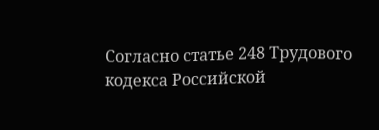Согласно статье 248 Трудового кодекса Российской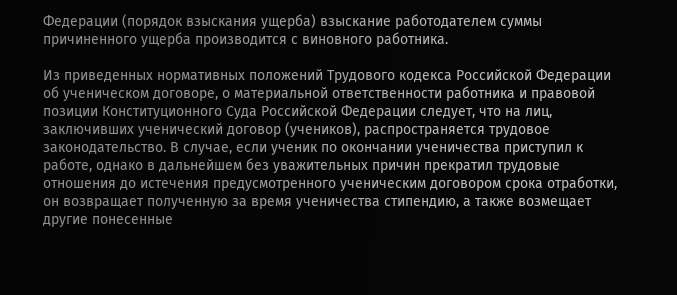Федерации (порядок взыскания ущерба) взыскание работодателем суммы причиненного ущерба производится с виновного работника.

Из приведенных нормативных положений Трудового кодекса Российской Федерации об ученическом договоре, о материальной ответственности работника и правовой позиции Конституционного Суда Российской Федерации следует, что на лиц, заключивших ученический договор (учеников), распространяется трудовое законодательство. В случае, если ученик по окончании ученичества приступил к работе, однако в дальнейшем без уважительных причин прекратил трудовые отношения до истечения предусмотренного ученическим договором срока отработки, он возвращает полученную за время ученичества стипендию, а также возмещает другие понесенные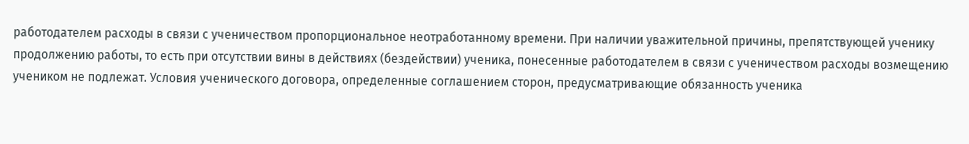работодателем расходы в связи с ученичеством пропорциональное неотработанному времени. При наличии уважительной причины, препятствующей ученику продолжению работы, то есть при отсутствии вины в действиях (бездействии) ученика, понесенные работодателем в связи с ученичеством расходы возмещению учеником не подлежат. Условия ученического договора, определенные соглашением сторон, предусматривающие обязанность ученика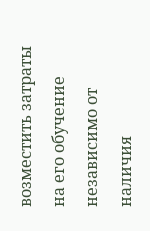возместить затраты на его обучение независимо от наличия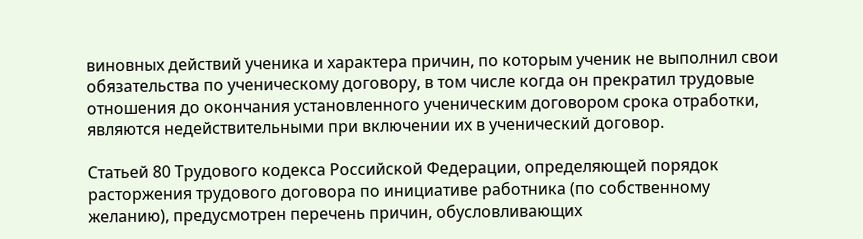виновных действий ученика и характера причин, по которым ученик не выполнил свои обязательства по ученическому договору, в том числе когда он прекратил трудовые отношения до окончания установленного ученическим договором срока отработки, являются недействительными при включении их в ученический договор.

Статьей 80 Трудового кодекса Российской Федерации, определяющей порядок расторжения трудового договора по инициативе работника (по собственному желанию), предусмотрен перечень причин, обусловливающих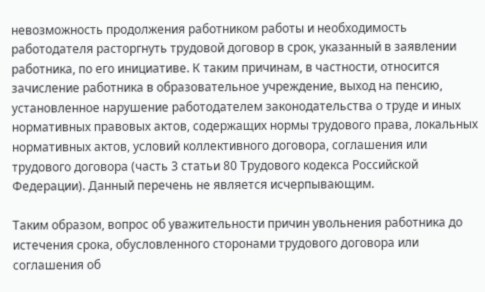невозможность продолжения работником работы и необходимость работодателя расторгнуть трудовой договор в срок, указанный в заявлении работника, по его инициативе. К таким причинам, в частности, относится зачисление работника в образовательное учреждение, выход на пенсию, установленное нарушение работодателем законодательства о труде и иных нормативных правовых актов, содержащих нормы трудового права, локальных нормативных актов, условий коллективного договора, соглашения или трудового договора (часть 3 статьи 80 Трудового кодекса Российской Федерации). Данный перечень не является исчерпывающим.

Таким образом, вопрос об уважительности причин увольнения работника до истечения срока, обусловленного сторонами трудового договора или соглашения об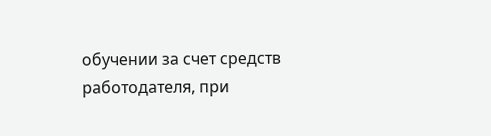обучении за счет средств работодателя, при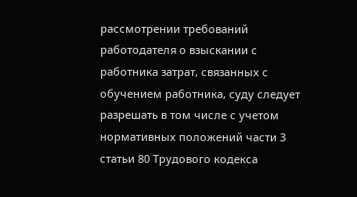рассмотрении требований работодателя о взыскании с работника затрат, связанных с обучением работника, суду следует разрешать в том числе с учетом нормативных положений части 3 статьи 80 Трудового кодекса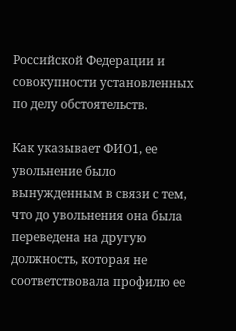Российской Федерации и совокупности установленных по делу обстоятельств.

Как указывает ФИО1, ее увольнение было вынужденным в связи с тем, что до увольнения она была переведена на другую должность, которая не соответствовала профилю ее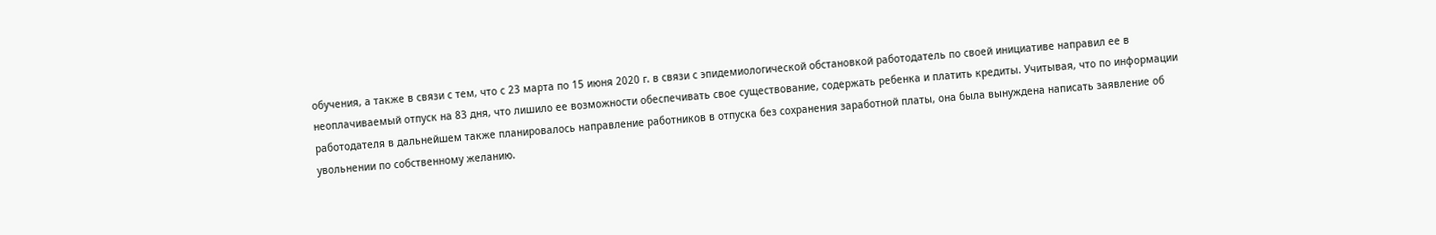обучения, а также в связи с тем, что с 23 марта по 15 июня 2020 г. в связи с эпидемиологической обстановкой работодатель по своей инициативе направил ее в неоплачиваемый отпуск на 83 дня, что лишило ее возможности обеспечивать свое существование, содержать ребенка и платить кредиты. Учитывая, что по информации работодателя в дальнейшем также планировалось направление работников в отпуска без сохранения заработной платы, она была вынуждена написать заявление об увольнении по собственному желанию.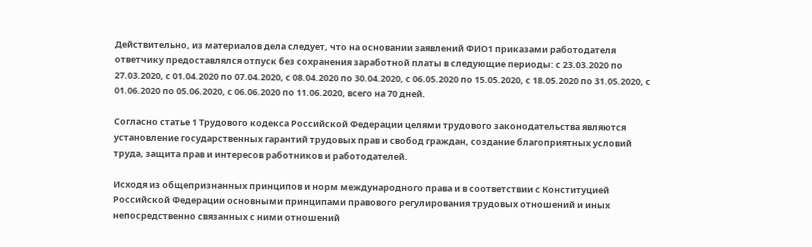Действительно, из материалов дела следует, что на основании заявлений ФИО1 приказами работодателя ответчику предоставлялся отпуск без сохранения заработной платы в следующие периоды: с 23.03.2020 по 27.03.2020, с 01.04.2020 по 07.04.2020, с 08.04.2020 по 30.04.2020, с 06.05.2020 по 15.05.2020, с 18.05.2020 по 31.05.2020, с 01.06.2020 по 05.06.2020, с 06.06.2020 по 11.06.2020, всего на 70 дней.

Согласно статье 1 Трудового кодекса Российской Федерации целями трудового законодательства являются установление государственных гарантий трудовых прав и свобод граждан, создание благоприятных условий труда, защита прав и интересов работников и работодателей.

Исходя из общепризнанных принципов и норм международного права и в соответствии с Конституцией Российской Федерации основными принципами правового регулирования трудовых отношений и иных непосредственно связанных с ними отношений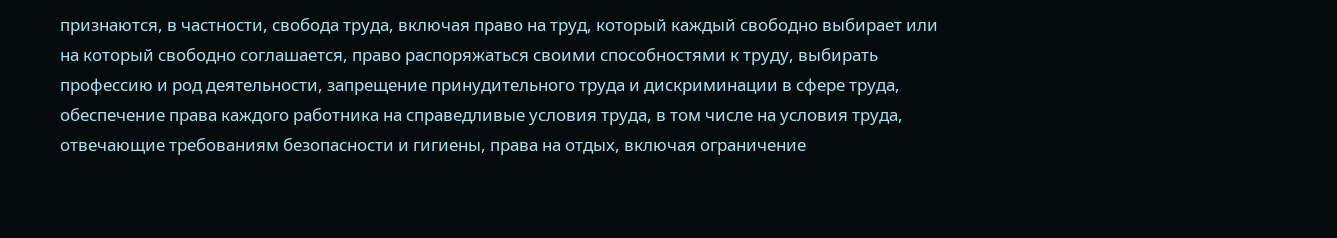признаются, в частности, свобода труда, включая право на труд, который каждый свободно выбирает или на который свободно соглашается, право распоряжаться своими способностями к труду, выбирать профессию и род деятельности, запрещение принудительного труда и дискриминации в сфере труда, обеспечение права каждого работника на справедливые условия труда, в том числе на условия труда, отвечающие требованиям безопасности и гигиены, права на отдых, включая ограничение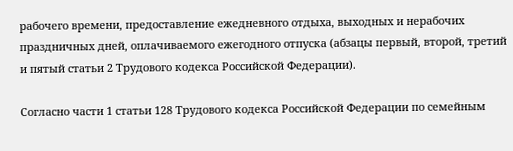рабочего времени, предоставление ежедневного отдыха, выходных и нерабочих праздничных дней, оплачиваемого ежегодного отпуска (абзацы первый, второй, третий и пятый статьи 2 Трудового кодекса Российской Федерации).

Согласно части 1 статьи 128 Трудового кодекса Российской Федерации по семейным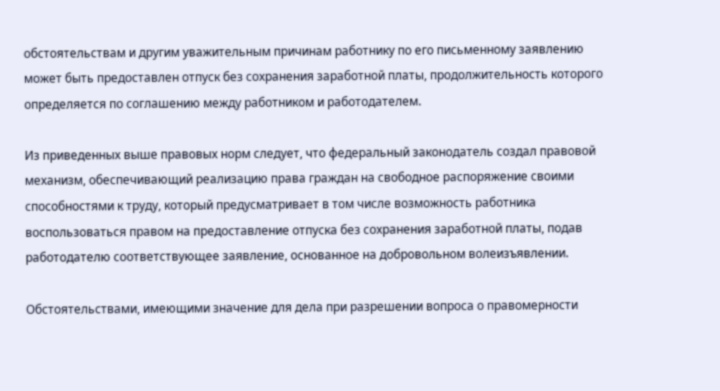обстоятельствам и другим уважительным причинам работнику по его письменному заявлению может быть предоставлен отпуск без сохранения заработной платы, продолжительность которого определяется по соглашению между работником и работодателем.

Из приведенных выше правовых норм следует, что федеральный законодатель создал правовой механизм, обеспечивающий реализацию права граждан на свободное распоряжение своими способностями к труду, который предусматривает в том числе возможность работника воспользоваться правом на предоставление отпуска без сохранения заработной платы, подав работодателю соответствующее заявление, основанное на добровольном волеизъявлении.

Обстоятельствами, имеющими значение для дела при разрешении вопроса о правомерности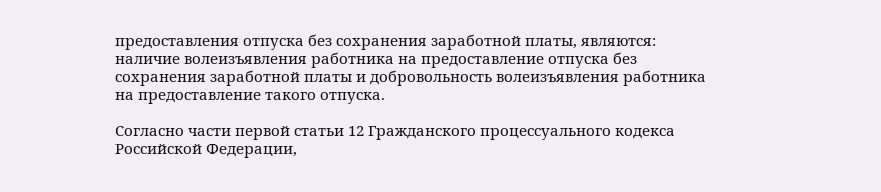предоставления отпуска без сохранения заработной платы, являются: наличие волеизъявления работника на предоставление отпуска без сохранения заработной платы и добровольность волеизъявления работника на предоставление такого отпуска.

Согласно части первой статьи 12 Гражданского процессуального кодекса Российской Федерации,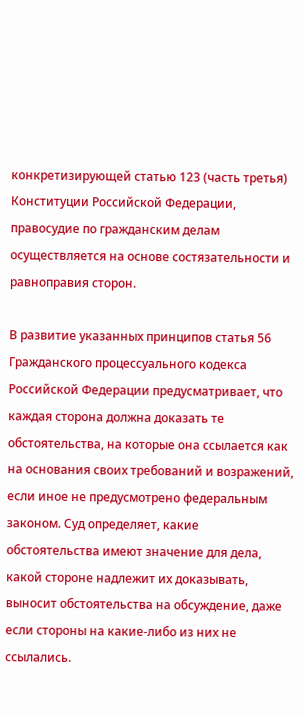конкретизирующей статью 123 (часть третья) Конституции Российской Федерации, правосудие по гражданским делам осуществляется на основе состязательности и равноправия сторон.

В развитие указанных принципов статья 56 Гражданского процессуального кодекса Российской Федерации предусматривает, что каждая сторона должна доказать те обстоятельства, на которые она ссылается как на основания своих требований и возражений, если иное не предусмотрено федеральным законом. Суд определяет, какие обстоятельства имеют значение для дела, какой стороне надлежит их доказывать, выносит обстоятельства на обсуждение, даже если стороны на какие-либо из них не ссылались.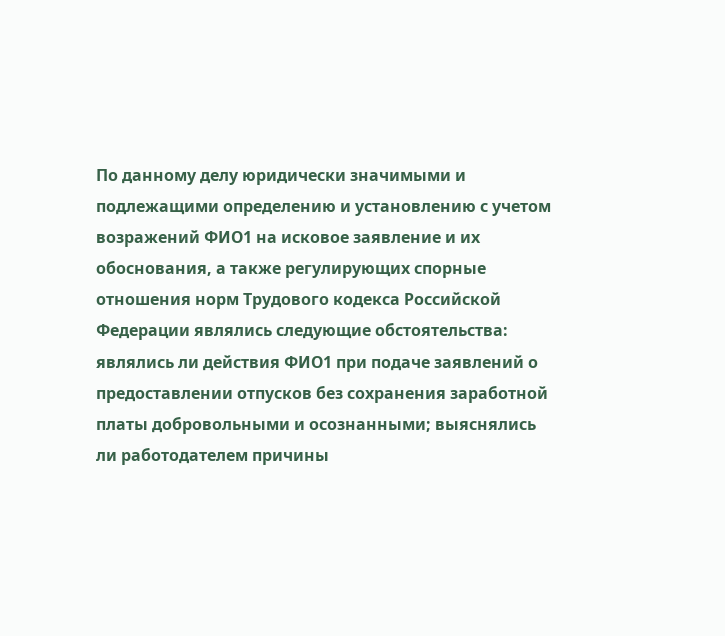По данному делу юридически значимыми и подлежащими определению и установлению с учетом возражений ФИО1 на исковое заявление и их обоснования, а также регулирующих спорные отношения норм Трудового кодекса Российской Федерации являлись следующие обстоятельства: являлись ли действия ФИО1 при подаче заявлений о предоставлении отпусков без сохранения заработной платы добровольными и осознанными; выяснялись ли работодателем причины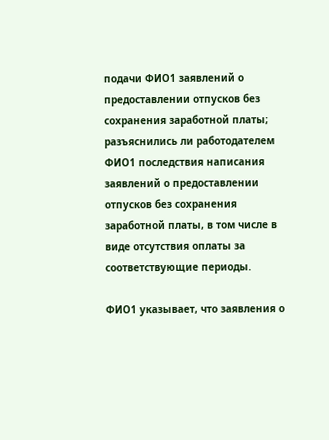подачи ФИО1 заявлений о предоставлении отпусков без сохранения заработной платы; разъяснились ли работодателем ФИО1 последствия написания заявлений о предоставлении отпусков без сохранения заработной платы, в том числе в виде отсутствия оплаты за соответствующие периоды.

ФИО1 указывает, что заявления о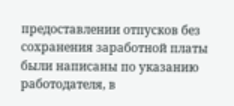предоставлении отпусков без сохранения заработной платы были написаны по указанию работодателя, в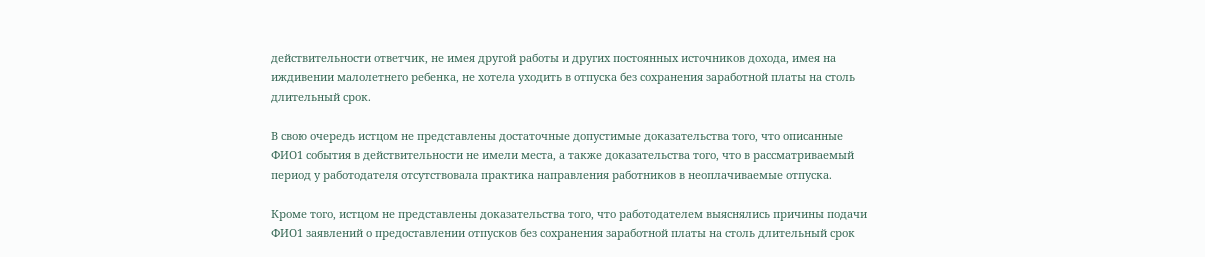действительности ответчик, не имея другой работы и других постоянных источников дохода, имея на иждивении малолетнего ребенка, не хотела уходить в отпуска без сохранения заработной платы на столь длительный срок.

В свою очередь истцом не представлены достаточные допустимые доказательства того, что описанные ФИО1 события в действительности не имели места, а также доказательства того, что в рассматриваемый период у работодателя отсутствовала практика направления работников в неоплачиваемые отпуска.

Кроме того, истцом не представлены доказательства того, что работодателем выяснялись причины подачи ФИО1 заявлений о предоставлении отпусков без сохранения заработной платы на столь длительный срок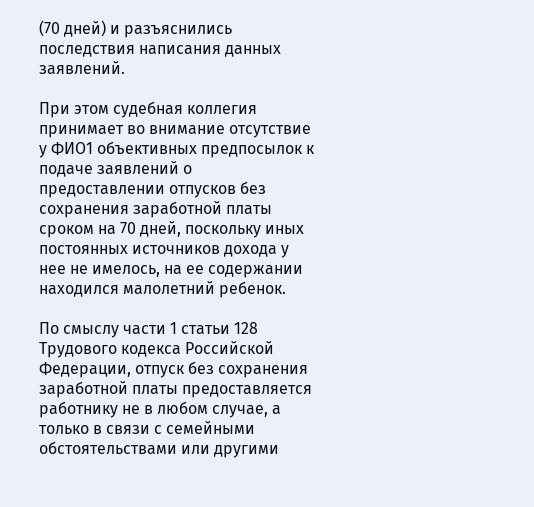(70 дней) и разъяснились последствия написания данных заявлений.

При этом судебная коллегия принимает во внимание отсутствие у ФИО1 объективных предпосылок к подаче заявлений о предоставлении отпусков без сохранения заработной платы сроком на 70 дней, поскольку иных постоянных источников дохода у нее не имелось, на ее содержании находился малолетний ребенок.

По смыслу части 1 статьи 128 Трудового кодекса Российской Федерации, отпуск без сохранения заработной платы предоставляется работнику не в любом случае, а только в связи с семейными обстоятельствами или другими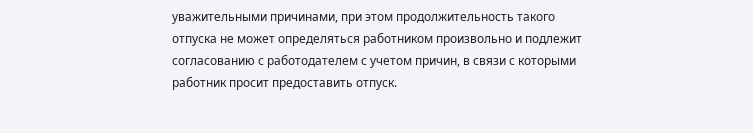уважительными причинами, при этом продолжительность такого отпуска не может определяться работником произвольно и подлежит согласованию с работодателем с учетом причин, в связи с которыми работник просит предоставить отпуск.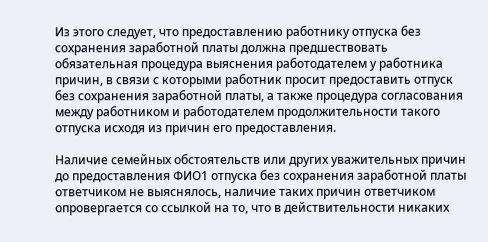Из этого следует, что предоставлению работнику отпуска без сохранения заработной платы должна предшествовать обязательная процедура выяснения работодателем у работника причин, в связи с которыми работник просит предоставить отпуск без сохранения заработной платы, а также процедура согласования между работником и работодателем продолжительности такого отпуска исходя из причин его предоставления.

Наличие семейных обстоятельств или других уважительных причин до предоставления ФИО1 отпуска без сохранения заработной платы ответчиком не выяснялось, наличие таких причин ответчиком опровергается со ссылкой на то, что в действительности никаких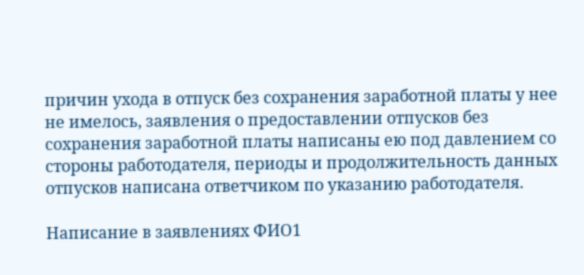причин ухода в отпуск без сохранения заработной платы у нее не имелось, заявления о предоставлении отпусков без сохранения заработной платы написаны ею под давлением со стороны работодателя, периоды и продолжительность данных отпусков написана ответчиком по указанию работодателя.

Написание в заявлениях ФИО1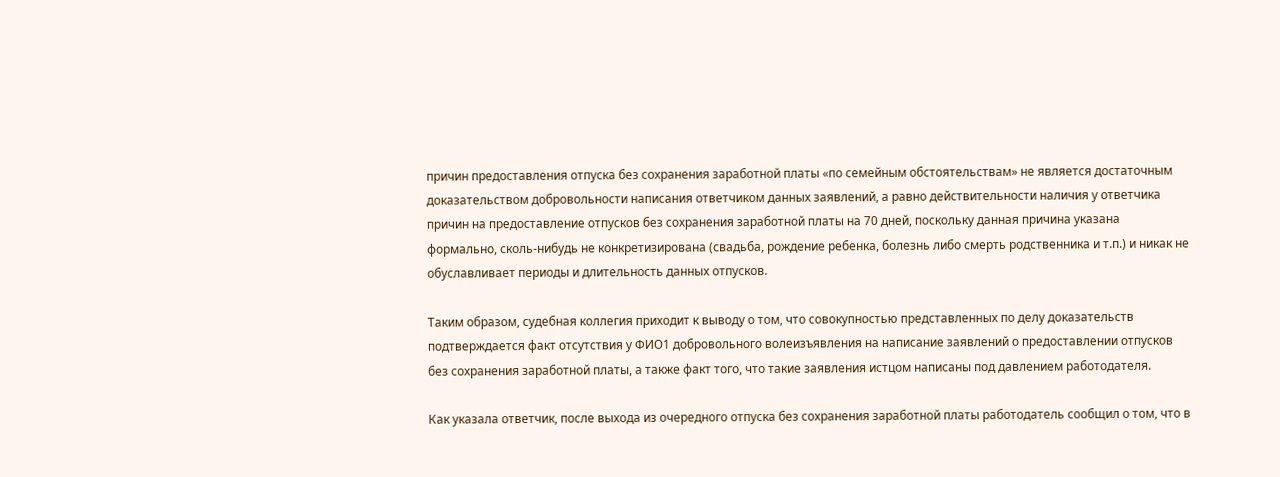причин предоставления отпуска без сохранения заработной платы «по семейным обстоятельствам» не является достаточным доказательством добровольности написания ответчиком данных заявлений, а равно действительности наличия у ответчика причин на предоставление отпусков без сохранения заработной платы на 70 дней, поскольку данная причина указана формально, сколь-нибудь не конкретизирована (свадьба, рождение ребенка, болезнь либо смерть родственника и т.п.) и никак не обуславливает периоды и длительность данных отпусков.

Таким образом, судебная коллегия приходит к выводу о том, что совокупностью представленных по делу доказательств подтверждается факт отсутствия у ФИО1 добровольного волеизъявления на написание заявлений о предоставлении отпусков без сохранения заработной платы, а также факт того, что такие заявления истцом написаны под давлением работодателя.

Как указала ответчик, после выхода из очередного отпуска без сохранения заработной платы работодатель сообщил о том, что в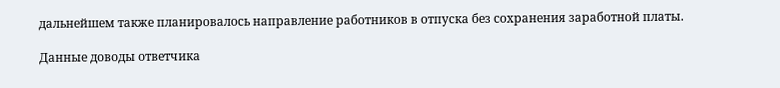дальнейшем также планировалось направление работников в отпуска без сохранения заработной платы.

Данные доводы ответчика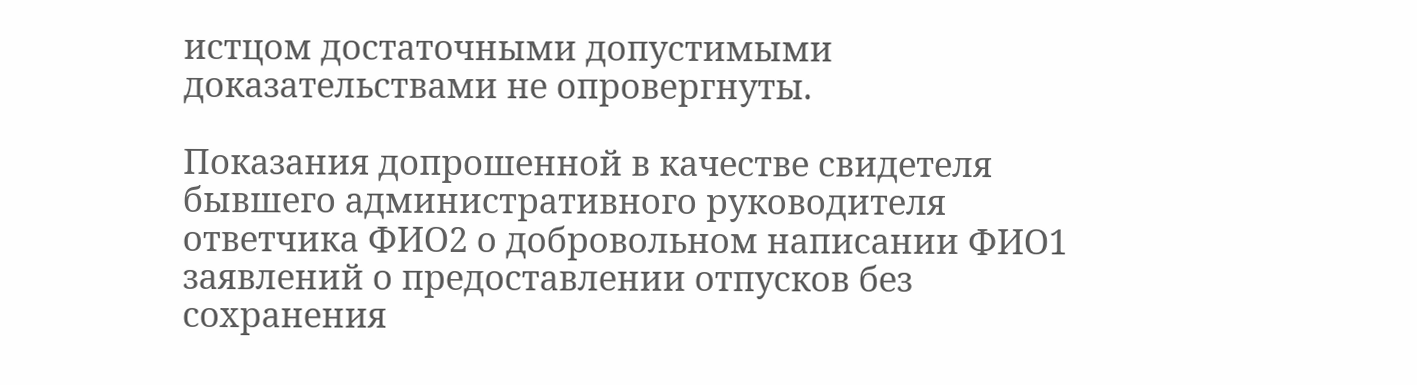истцом достаточными допустимыми доказательствами не опровергнуты.

Показания допрошенной в качестве свидетеля бывшего административного руководителя ответчика ФИО2 о добровольном написании ФИО1 заявлений о предоставлении отпусков без сохранения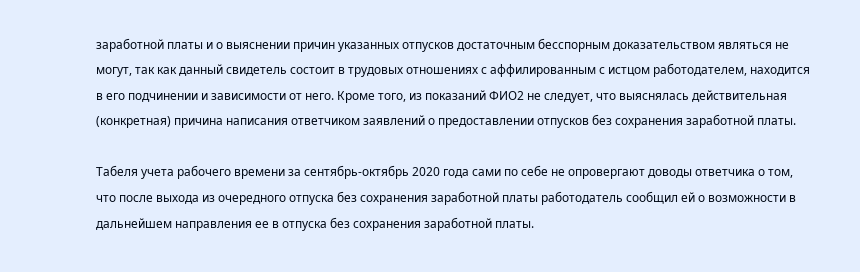заработной платы и о выяснении причин указанных отпусков достаточным бесспорным доказательством являться не могут, так как данный свидетель состоит в трудовых отношениях с аффилированным с истцом работодателем, находится в его подчинении и зависимости от него. Кроме того, из показаний ФИО2 не следует, что выяснялась действительная (конкретная) причина написания ответчиком заявлений о предоставлении отпусков без сохранения заработной платы.

Табеля учета рабочего времени за сентябрь-октябрь 2020 года сами по себе не опровергают доводы ответчика о том, что после выхода из очередного отпуска без сохранения заработной платы работодатель сообщил ей о возможности в дальнейшем направления ее в отпуска без сохранения заработной платы.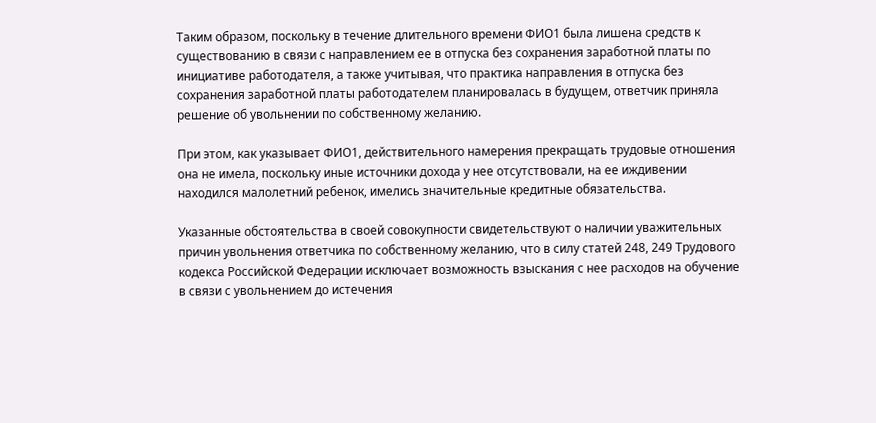Таким образом, поскольку в течение длительного времени ФИО1 была лишена средств к существованию в связи с направлением ее в отпуска без сохранения заработной платы по инициативе работодателя, а также учитывая, что практика направления в отпуска без сохранения заработной платы работодателем планировалась в будущем, ответчик приняла решение об увольнении по собственному желанию.

При этом, как указывает ФИО1, действительного намерения прекращать трудовые отношения она не имела, поскольку иные источники дохода у нее отсутствовали, на ее иждивении находился малолетний ребенок, имелись значительные кредитные обязательства.

Указанные обстоятельства в своей совокупности свидетельствуют о наличии уважительных причин увольнения ответчика по собственному желанию, что в силу статей 248, 249 Трудового кодекса Российской Федерации исключает возможность взыскания с нее расходов на обучение в связи с увольнением до истечения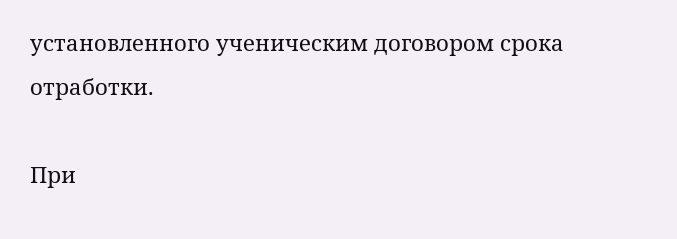установленного ученическим договором срока отработки.

При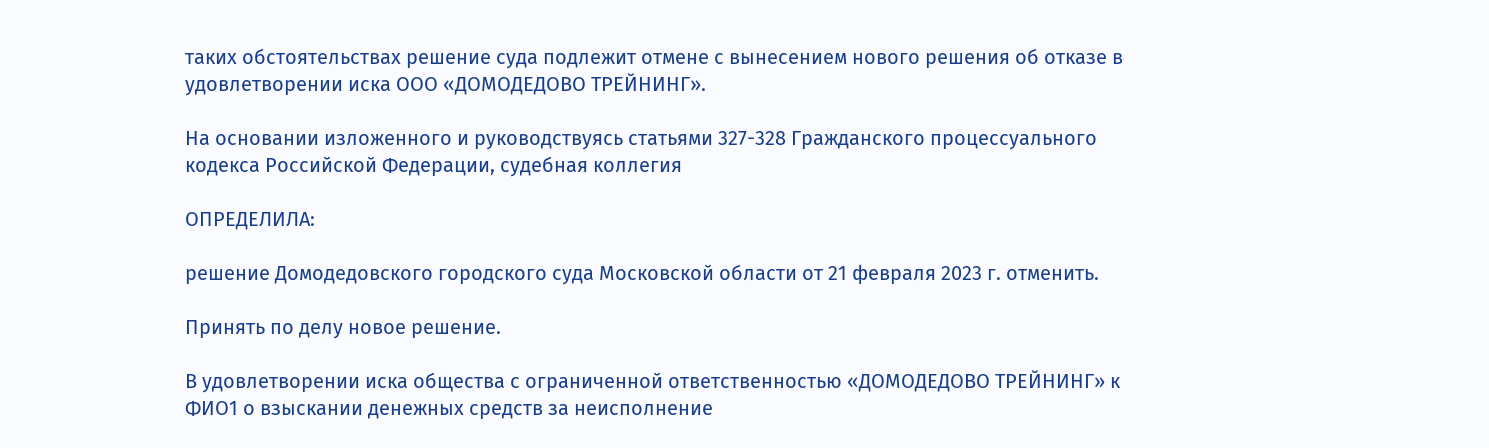таких обстоятельствах решение суда подлежит отмене с вынесением нового решения об отказе в удовлетворении иска ООО «ДОМОДЕДОВО ТРЕЙНИНГ».

На основании изложенного и руководствуясь статьями 327-328 Гражданского процессуального кодекса Российской Федерации, судебная коллегия

ОПРЕДЕЛИЛА:

решение Домодедовского городского суда Московской области от 21 февраля 2023 г. отменить.

Принять по делу новое решение.

В удовлетворении иска общества с ограниченной ответственностью «ДОМОДЕДОВО ТРЕЙНИНГ» к ФИО1 о взыскании денежных средств за неисполнение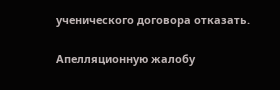ученического договора отказать.

Апелляционную жалобу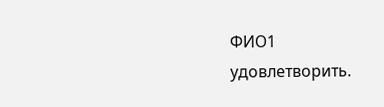ФИО1 удовлетворить.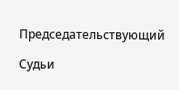Председательствующий

Судьи